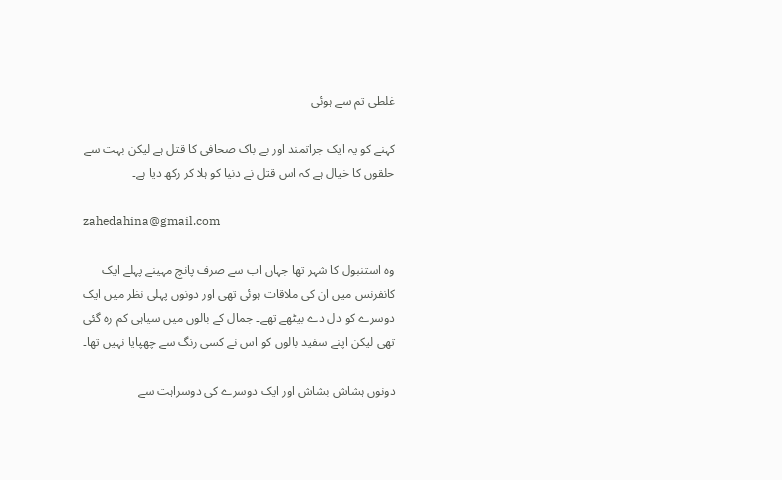غلطی تم سے ہوئی

کہنے کو یہ ایک جراتمند اور بے باک صحافی کا قتل ہے لیکن بہت سے حلقوں کا خیال ہے کہ اس قتل نے دنیا کو ہلا کر رکھ دیا ہے۔

zahedahina@gmail.com

وہ استنبول کا شہر تھا جہاں اب سے صرف پانچ مہینے پہلے ایک کانفرنس میں ان کی ملاقات ہوئی تھی اور دونوں پہلی نظر میں ایک دوسرے کو دل دے بیٹھے تھے۔ جمال کے بالوں میں سیاہی کم رہ گئی تھی لیکن اپنے سفید بالوں کو اس نے کسی رنگ سے چھپایا نہیں تھا۔

دونوں ہشاش بشاش اور ایک دوسرے کی دوسراہت سے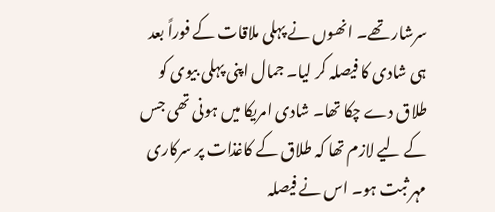سرشار تھے۔ انھوں نے پہلی ملاقات کے فوراً بعد ہی شادی کا فیصلہ کر لیا۔ جمال اپنی پہلی بیوی کو طلاق دے چکا تھا۔ شادی امریکا میں ہونی تھی جس کے لیے لازم تھا کہ طلاق کے کاغذات پر سرکاری مہر ثبت ہو۔ اس نے فیصلہ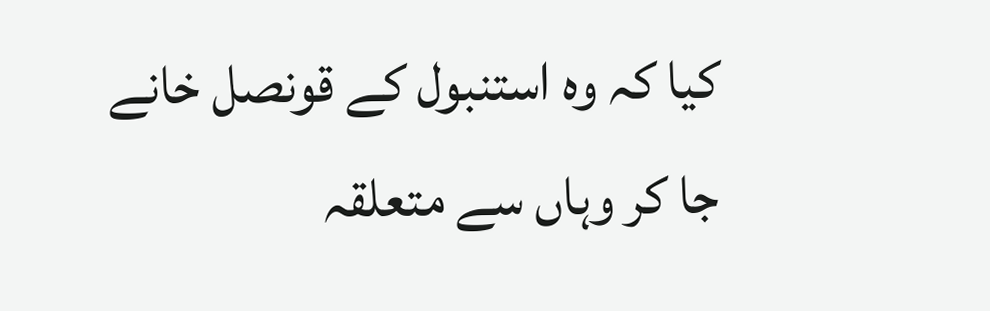کیا کہ وہ استنبول کے قونصل خانے جا کر وہاں سے متعلقہ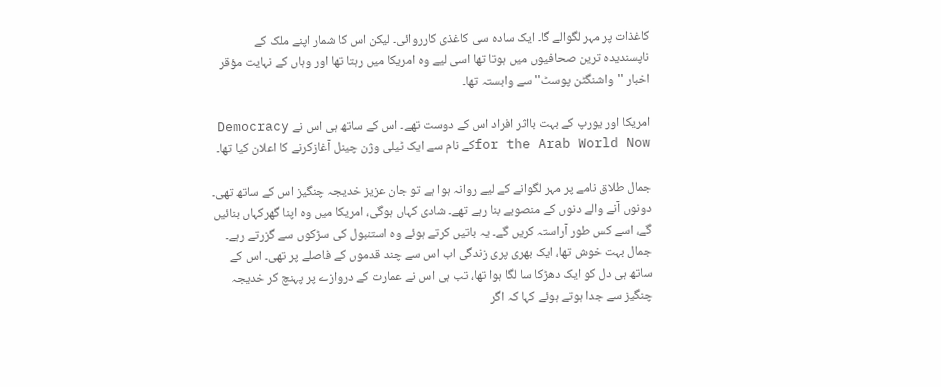کاغذات پر مہر لگوالے گا۔ ایک سادہ سی کاغذی کارروائی۔ لیکن اس کا شمار اپنے ملک کے ناپسندیدہ ترین صحافیوں میں ہوتا تھا اسی لیے وہ امریکا میں رہتا تھا اور وہاں کے نہایت مؤقر اخبار ''واشنگٹن پوسٹ'' سے وابستہ تھا۔

امریکا اور یورپ کے بہت بااثر افراد اس کے دوست تھے۔ اس کے ساتھ ہی اس نے Democracy for the Arab World Nowکے نام سے ایک ٹیلی وژن چینل آغازکرنے کا اعلان کیا تھا۔

جمال طلاق نامے پر مہر لگوانے کے لیے روانہ ہوا ہے تو جان عزیز خدیجہ چنگیز اس کے ساتھ تھی۔ دونوں آنے والے دنوں کے منصوبے بنا رہے تھے۔ شادی کہاں ہوگی، امریکا میں وہ اپنا گھرکہاں بنائیں گے، اسے کس طور آراستہ کریں گے۔ یہ باتیں کرتے ہوئے وہ استنبول کی سڑکوں سے گزرتے رہے۔ جمال بہت خوش تھا، ایک بھری پری زندگی اب اس سے چند قدموں کے فاصلے پر تھی۔ اس کے ساتھ ہی دل کو ایک دھڑکا سا لگا ہوا تھا، تب ہی اس نے عمارت کے دروازے پر پہنچ کر خدیجہ چنگیز سے جدا ہوتے ہوئے کہا کہ اگر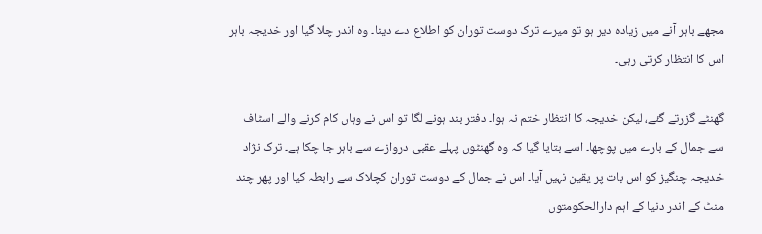مجھے باہر آنے میں زیادہ دیر ہو تو میرے ترک دوست توران کو اطلاع دے دینا۔ وہ اندر چلا گیا اور خدیجہ باہر اس کا انتظار کرتی رہی۔

گھنٹے گزرتے گئے، لیکن خدیجہ کا انتظار ختم نہ ہوا۔ دفتر بند ہونے لگا تو اس نے وہاں کام کرنے والے اسٹاف سے جمال کے بارے میں پوچھا۔ اسے بتایا گیا کہ وہ گھنٹوں پہلے عقبی دروازے سے باہر جا چکا ہے۔ ترک نژاد خدیجہ چنگیز کو اس بات پر یقین نہیں آیا۔ اس نے جمال کے دوست توران کچلاک سے رابطہ کیا اور پھر چند منٹ کے اندر دنیا کے اہم دارالحکومتوں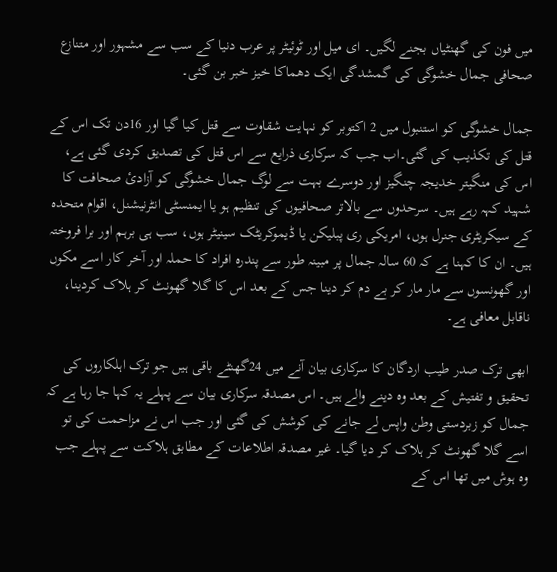میں فون کی گھنٹیاں بجنے لگیں۔ ای میل اور ٹوئیٹر پر عرب دنیا کے سب سے مشہور اور متنازع صحافی جمال خشوگی کی گمشدگی ایک دھماکا خیز خبر بن گئی۔

جمال خشوگی کو استنبول میں 2 اکتوبر کو نہایت شقاوت سے قتل کیا گیا اور 16دن تک اس کے قتل کی تکذیب کی گئی۔اب جب کہ سرکاری ذرایع سے اس قتل کی تصدیق کردی گئی ہے، اس کی منگیتر خدیجہ چنگیز اور دوسرے بہت سے لوگ جمال خشوگی کو آزادیٔ صحافت کا شہید کہہ رہے ہیں۔ سرحدوں سے بالاتر صحافیوں کی تنظیم ہو یا ایمنسٹی انٹرنیشنل، اقوام متحدہ کے سیکریٹری جنرل ہوں، امریکی ری پبلیکن یا ڈیموکریٹک سینیٹر ہوں، سب ہی برہم اور برا فروختہ ہیں۔ ان کا کہنا ہے کہ 60 سالہ جمال پر مبینہ طور سے پندرہ افراد کا حملہ اور آخر کار اسے مکوں اور گھونسوں سے مار مار کر بے دم کر دینا جس کے بعد اس کا گلا گھونٹ کر ہلاک کردینا، ناقابل معافی ہے۔

ابھی ترک صدر طیب اردگان کا سرکاری بیان آنے میں 24گھنٹے باقی ہیں جو ترک اہلکاروں کی تحقیق و تفتیش کے بعد وہ دینے والے ہیں۔ اس مصدقہ سرکاری بیان سے پہلے یہ کہا جا رہا ہے کہ جمال کو زبردستی وطن واپس لے جانے کی کوشش کی گئی اور جب اس نے مزاحمت کی تو اسے گلا گھونٹ کر ہلاک کر دیا گیا۔ غیر مصدقہ اطلاعات کے مطابق ہلاکت سے پہلے جب وہ ہوش میں تھا اس کے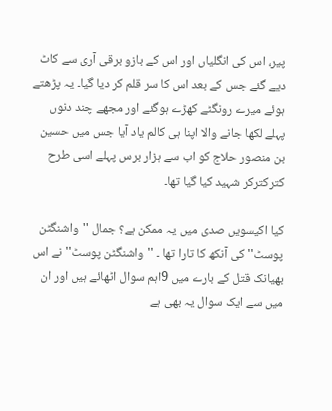پیر، اس کی انگلیاں اور اس کے بازو برقی آری سے کاٹ دیے گئے جس کے بعد اس کا سر قلم کر دیا گیا۔ یہ پڑھتے ہوئے میرے رونگٹے کھڑے ہوگئے اور مجھے چند دنوں پہلے لکھا جانے والا اپنا ہی کالم یاد آیا جس میں حسین بن منصور حلاج کو اب سے ہزار برس پہلے اسی طرح کترکترکر شہید کیا گیا تھا۔

کیا اکیسویں صدی میں یہ ممکن ہے؟ جمال ''واشنگٹن پوسٹ'' کی آنکھ کا تارا تھا ۔ ''واشنگٹن پوسٹ'' نے اس بھیانک قتل کے بارے میں 9اہم سوال اٹھائے ہیں اور ان میں سے ایک سوال یہ بھی ہے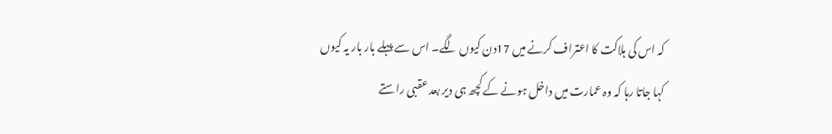کہ اس کی ہلاکت کا اعتراف کرنے میں 17دن کیوں لگے۔ اس سے پہلے بار بار یہ کیوں کہا جاتا رہا کہ وہ عمارت میں داخل ہونے کے کچھ ہی دیر بعد عقبی راستے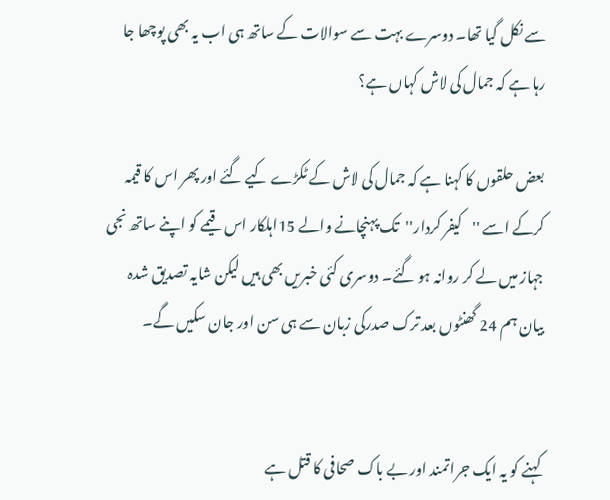سے نکل گیا تھا۔ دوسرے بہت سے سوالات کے ساتھ ہی اب یہ بھی پوچھا جا رہا ہے کہ جمال کی لاش کہاں ہے؟

بعض حلقوں کا کہنا ہے کہ جمال کی لاش کے ٹکڑے کیے گئے اور پھر اس کا قیمہ کرکے اسے ''کیفر کردار''تک پہنچانے والے 15اہلکار اس قیمے کو اپنے ساتھ نجی جہاز میں لے کر روانہ ہو گئے۔ دوسری کئی خبریں بھی ہیں لیکن شایہ تصدیق شدہ بیان ہم 24 گھنٹوں بعد ترک صدرکی زبان سے ہی سن اور جان سکیں گے۔


کہنے کو یہ ایک جراتمند اور بے باک صحافی کا قتل ہے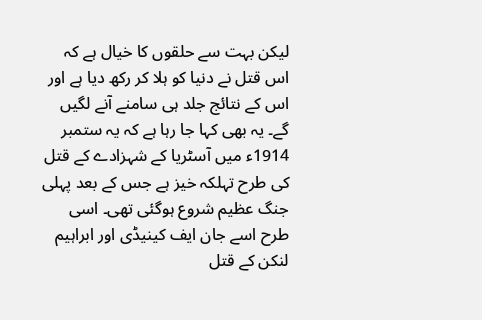لیکن بہت سے حلقوں کا خیال ہے کہ اس قتل نے دنیا کو ہلا کر رکھ دیا ہے اور اس کے نتائج جلد ہی سامنے آنے لگیں گے۔ یہ بھی کہا جا رہا ہے کہ یہ ستمبر 1914ء میں آسٹریا کے شہزادے کے قتل کی طرح تہلکہ خیز ہے جس کے بعد پہلی جنگ عظیم شروع ہوگئی تھی۔ اسی طرح اسے جان ایف کینیڈی اور ابراہیم لنکن کے قتل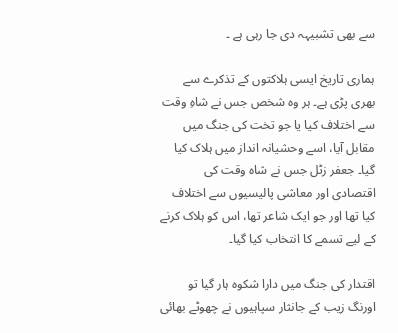سے بھی تشبیہہ دی جا رہی ہے ۔

ہماری تاریخ ایسی ہلاکتوں کے تذکرے سے بھری پڑی ہے۔ ہر وہ شخص جس نے شاہِ وقت سے اختلاف کیا یا جو تخت کی جنگ میں مقابل آیا، اسے وحشیانہ انداز میں ہلاک کیا گیا۔ جعفر زٹل جس نے شاہ وقت کی اقتصادی اور معاشی پالیسیوں سے اختلاف کیا تھا اور جو ایک شاعر تھا، اس کو ہلاک کرنے کے لیے تسمے کا انتخاب کیا گیا۔

اقتدار کی جنگ میں دارا شکوہ ہار گیا تو اورنگ زیب کے جانثار سپاہیوں نے چھوٹے بھائی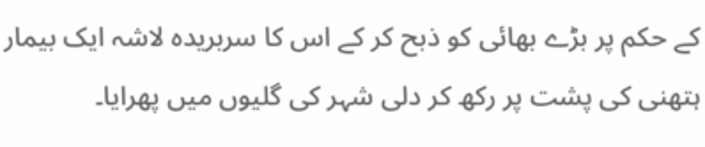کے حکم پر بڑے بھائی کو ذبح کر کے اس کا سربریدہ لاشہ ایک بیمار ہتھنی کی پشت پر رکھ کر دلی شہر کی گلیوں میں پھرایا۔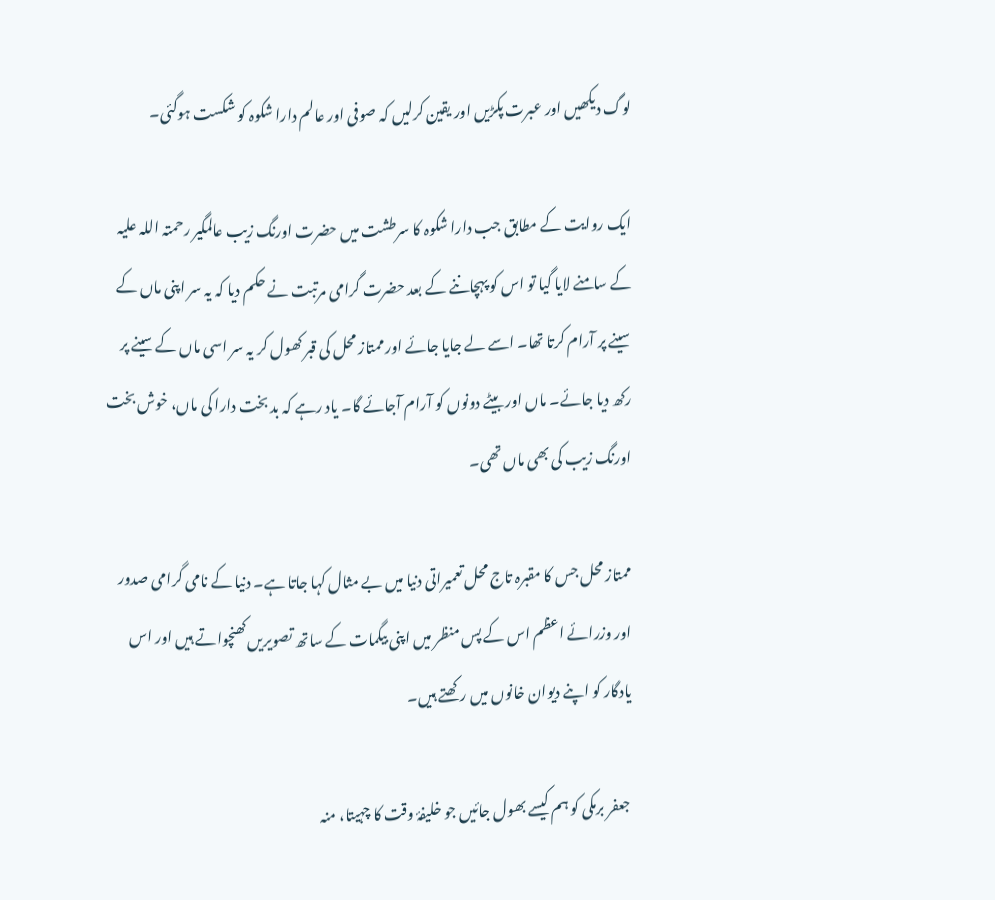لوگ دیکھیں اور عبرت پکڑیں اور یقین کرلیں کہ صوفی اور عالم دارا شکوہ کو شکست ہوگئی۔

ایک روایت کے مطابق جب دارا شکوہ کا سرطشت میں حضرت اورنگ زیب عالمگیر رحمتہ اللہ علیہ کے سامنے لایا گیا تو اس کو پہچاننے کے بعد حضرت گرامی مرتبت نے حکم دیا کہ یہ سر اپنی ماں کے سینے پر آرام کرتا تھا۔ اسے لے جایا جائے اور ممتاز محل کی قبر کھول کر یہ سر اسی ماں کے سینے پر رکھ دیا جائے۔ ماں اور بیٹے دونوں کو آرام آجائے گا۔ یاد رہے کہ بد بخت دارا کی ماں، خوش بخت اورنگ زیب کی بھی ماں تھی۔

ممتاز محل جس کا مقبرہ تاج محل تعمیراتی دنیا میں بے مثال کہا جاتا ہے۔ دنیا کے نامی گرامی صدور اور وزرائے اعظم اس کے پس منظر میں اپنی بیگمات کے ساتھ تصویریں کھنچواتے ہیں اور اس یادگار کو اپنے دیوان خانوں میں رکھتے ہیں۔

جعفر برمکی کو ہم کیسے بھول جائیں جو خلیفۂ وقت کا چہیتا، منہ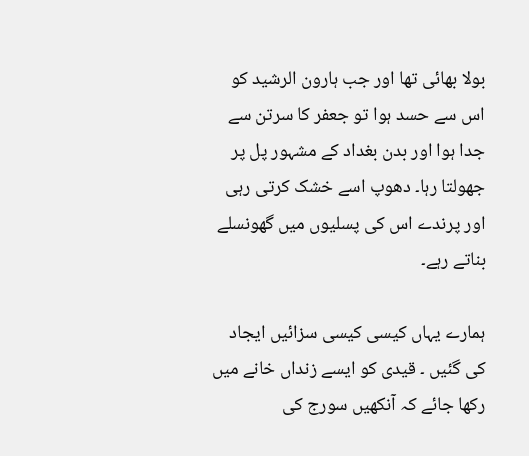بولا بھائی تھا اور جب ہارون الرشید کو اس سے حسد ہوا تو جعفر کا سرتن سے جدا ہوا اور بدن بغداد کے مشہور پل پر جھولتا رہا۔ دھوپ اسے خشک کرتی رہی اور پرندے اس کی پسلیوں میں گھونسلے بناتے رہے۔

ہمارے یہاں کیسی کیسی سزائیں ایجاد کی گئیں ۔ قیدی کو ایسے زنداں خانے میں رکھا جائے کہ آنکھیں سورج کی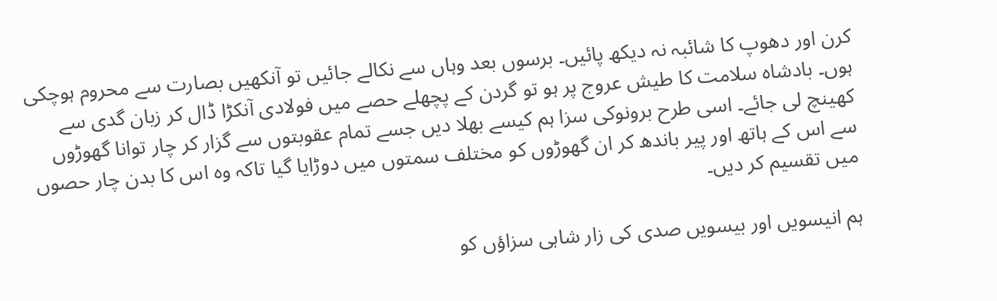کرن اور دھوپ کا شائبہ نہ دیکھ پائیں۔ برسوں بعد وہاں سے نکالے جائیں تو آنکھیں بصارت سے محروم ہوچکی ہوں۔ بادشاہ سلامت کا طیش عروج پر ہو تو گردن کے پچھلے حصے میں فولادی آنکڑا ڈال کر زبان گدی سے کھینچ لی جائے۔ اسی طرح برونوکی سزا ہم کیسے بھلا دیں جسے تمام عقوبتوں سے گزار کر چار توانا گھوڑوں سے اس کے ہاتھ اور پیر باندھ کر ان گھوڑوں کو مختلف سمتوں میں دوڑایا گیا تاکہ وہ اس کا بدن چار حصوں میں تقسیم کر دیں۔

ہم انیسویں اور بیسویں صدی کی زار شاہی سزاؤں کو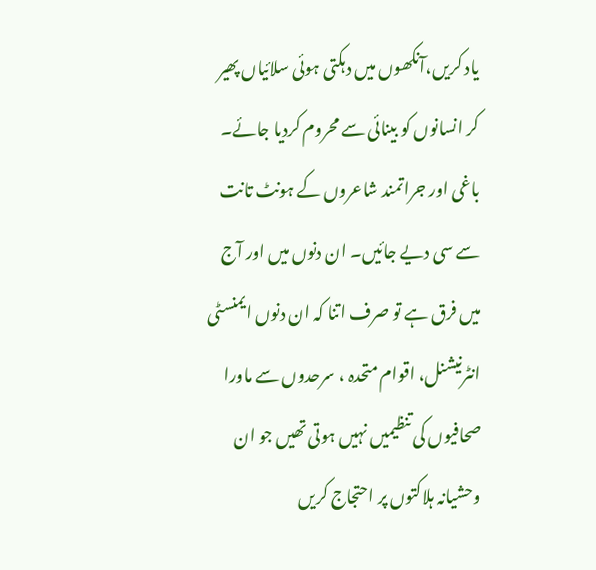یاد کریں،آنکھوں میں دہکتی ہوئی سلائیاں پھیر کر انسانوں کو بینائی سے محروم کردیا جائے۔ باغی اور جراتمند شاعروں کے ہونٹ تانت سے سی دیے جائیں۔ ان دنوں میں اور آج میں فرق ہے تو صرف اتنا کہ ان دنوں ایمنسٹی انٹرنیشنل، اقوام متحدہ ، سرحدوں سے ماورا صحافیوں کی تنظیمیں نہیں ہوتی تھیں جو ان وحشیانہ ہلاکتوں پر احتجاج کریں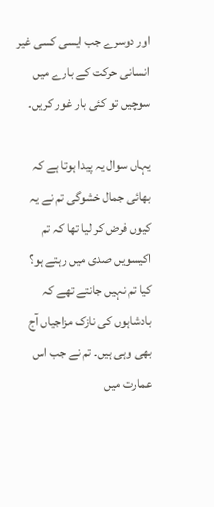اور دوسرے جب ایسی کسی غیر انسانی حرکت کے بارے میں سوچیں تو کئی بار غور کریں۔

یہاں سوال یہ پیدا ہوتا ہے کہ بھائی جمال خشوگی تم نے یہ کیوں فرض کر لیا تھا کہ تم اکیسویں صدی میں رہتے ہو؟ کیا تم نہیں جانتے تھے کہ بادشاہوں کی نازک مزاجیاں آج بھی وہی ہیں۔ تم نے جب اس عمارت میں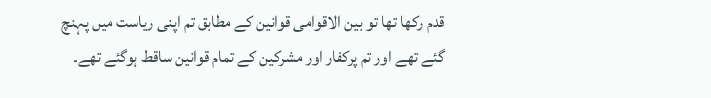قدم رکھا تھا تو بین الاقوامی قوانین کے مطابق تم اپنی ریاست میں پہنچ گئے تھے اور تم پرکفار اور مشرکین کے تمام قوانین ساقط ہوگئے تھے۔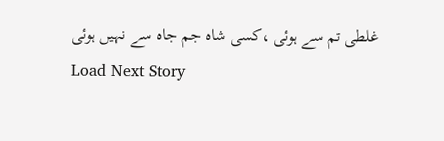غلطی تم سے ہوئی ،کسی شاہ جم جاہ سے نہیں ہوئی
Load Next Story